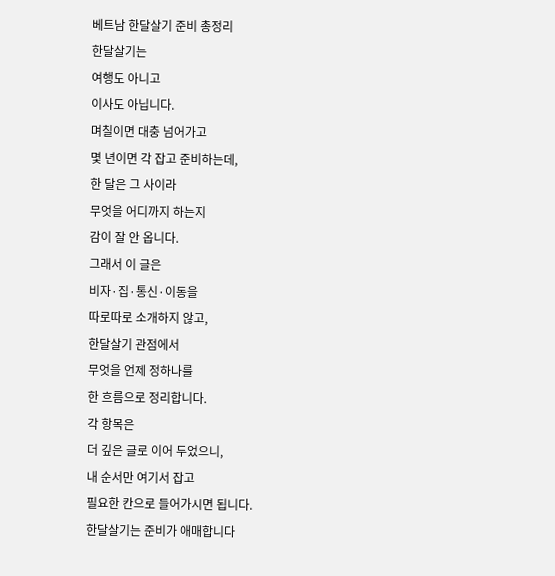베트남 한달살기 준비 총정리
한달살기는
여행도 아니고
이사도 아닙니다.
며칠이면 대충 넘어가고
몇 년이면 각 잡고 준비하는데,
한 달은 그 사이라
무엇을 어디까지 하는지
감이 잘 안 옵니다.
그래서 이 글은
비자·집·통신·이동을
따로따로 소개하지 않고,
한달살기 관점에서
무엇을 언제 정하나를
한 흐름으로 정리합니다.
각 항목은
더 깊은 글로 이어 두었으니,
내 순서만 여기서 잡고
필요한 칸으로 들어가시면 됩니다.
한달살기는 준비가 애매합니다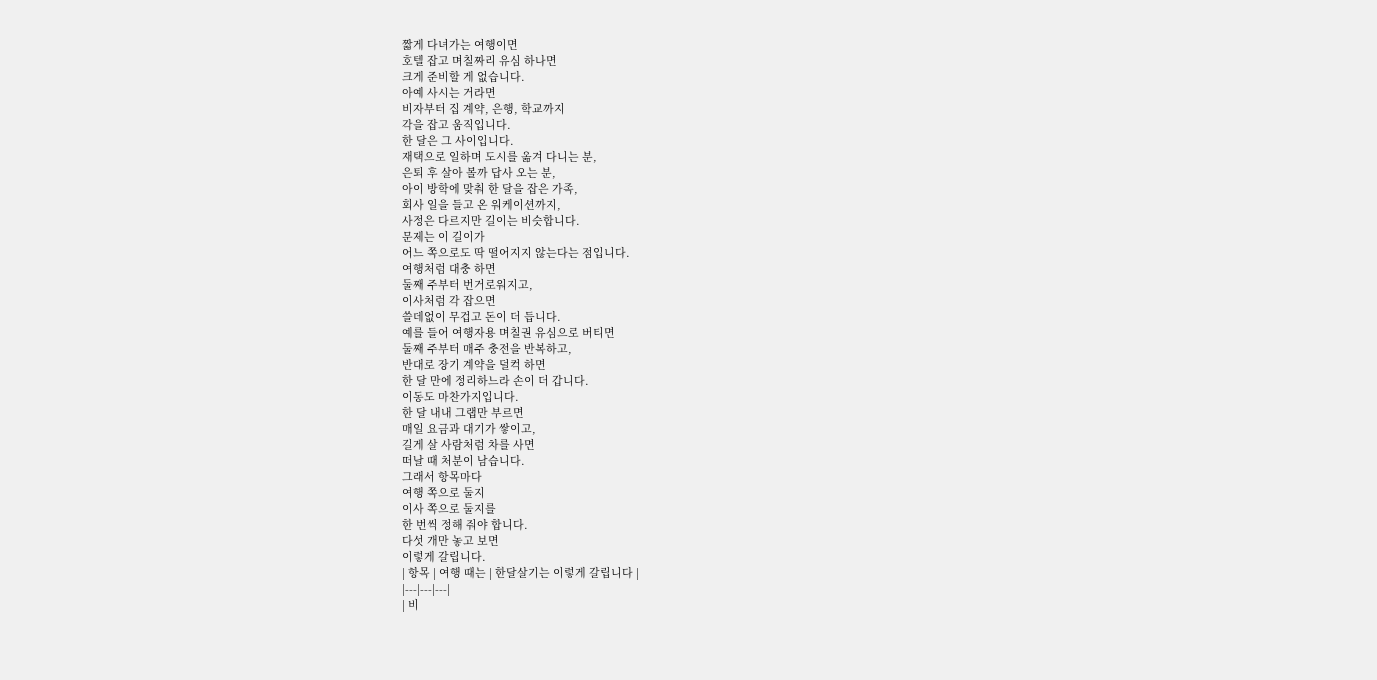짧게 다녀가는 여행이면
호텔 잡고 며칠짜리 유심 하나면
크게 준비할 게 없습니다.
아예 사시는 거라면
비자부터 집 계약, 은행, 학교까지
각을 잡고 움직입니다.
한 달은 그 사이입니다.
재택으로 일하며 도시를 옮겨 다니는 분,
은퇴 후 살아 볼까 답사 오는 분,
아이 방학에 맞춰 한 달을 잡은 가족,
회사 일을 들고 온 워케이션까지,
사정은 다르지만 길이는 비슷합니다.
문제는 이 길이가
어느 쪽으로도 딱 떨어지지 않는다는 점입니다.
여행처럼 대충 하면
둘째 주부터 번거로워지고,
이사처럼 각 잡으면
쓸데없이 무겁고 돈이 더 듭니다.
예를 들어 여행자용 며칠권 유심으로 버티면
둘째 주부터 매주 충전을 반복하고,
반대로 장기 계약을 덜컥 하면
한 달 만에 정리하느라 손이 더 갑니다.
이동도 마찬가지입니다.
한 달 내내 그랩만 부르면
매일 요금과 대기가 쌓이고,
길게 살 사람처럼 차를 사면
떠날 때 처분이 남습니다.
그래서 항목마다
여행 쪽으로 둘지
이사 쪽으로 둘지를
한 번씩 정해 줘야 합니다.
다섯 개만 놓고 보면
이렇게 갈립니다.
| 항목 | 여행 때는 | 한달살기는 이렇게 갈립니다 |
|---|---|---|
| 비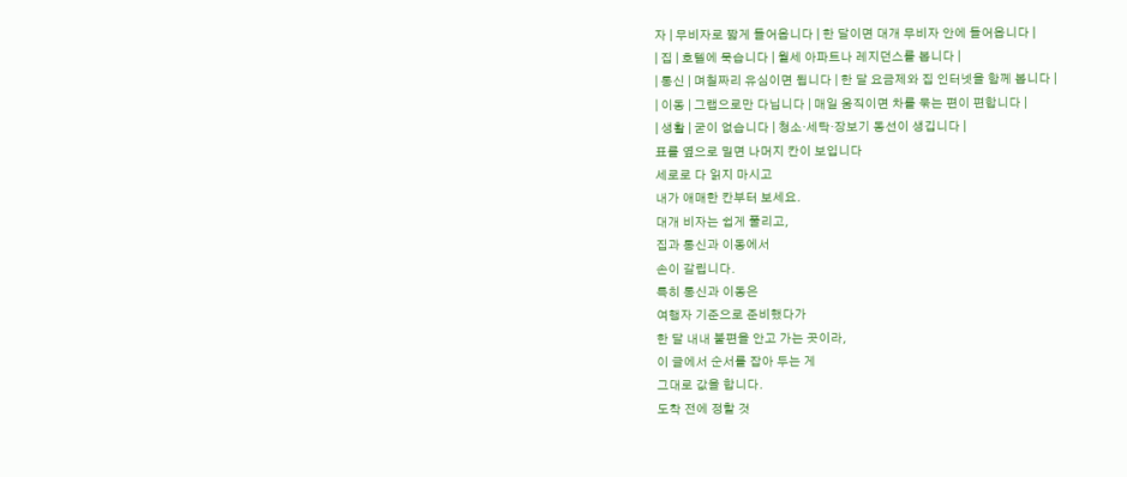자 | 무비자로 짧게 들어옵니다 | 한 달이면 대개 무비자 안에 들어옵니다 |
| 집 | 호텔에 묵습니다 | 월세 아파트나 레지던스를 봅니다 |
| 통신 | 며칠짜리 유심이면 됩니다 | 한 달 요금제와 집 인터넷을 함께 봅니다 |
| 이동 | 그랩으로만 다닙니다 | 매일 움직이면 차를 묶는 편이 편합니다 |
| 생활 | 굳이 없습니다 | 청소·세탁·장보기 동선이 생깁니다 |
표를 옆으로 밀면 나머지 칸이 보입니다
세로로 다 읽지 마시고
내가 애매한 칸부터 보세요.
대개 비자는 쉽게 풀리고,
집과 통신과 이동에서
손이 갈립니다.
특히 통신과 이동은
여행자 기준으로 준비했다가
한 달 내내 불편을 안고 가는 곳이라,
이 글에서 순서를 잡아 두는 게
그대로 값을 합니다.
도착 전에 정할 것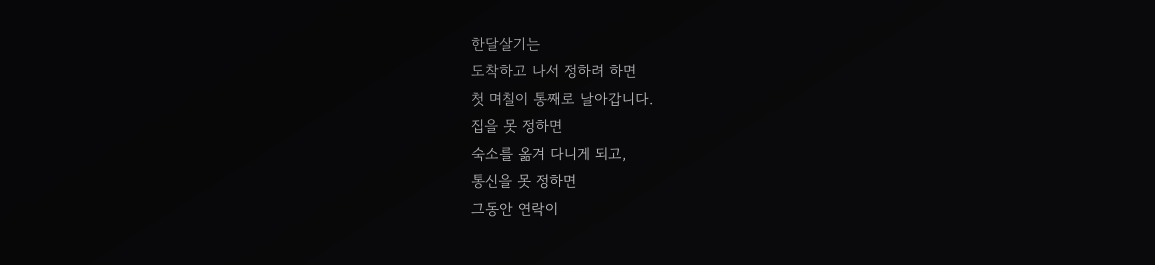한달살기는
도착하고 나서 정하려 하면
첫 며칠이 통째로 날아갑니다.
집을 못 정하면
숙소를 옮겨 다니게 되고,
통신을 못 정하면
그동안 연락이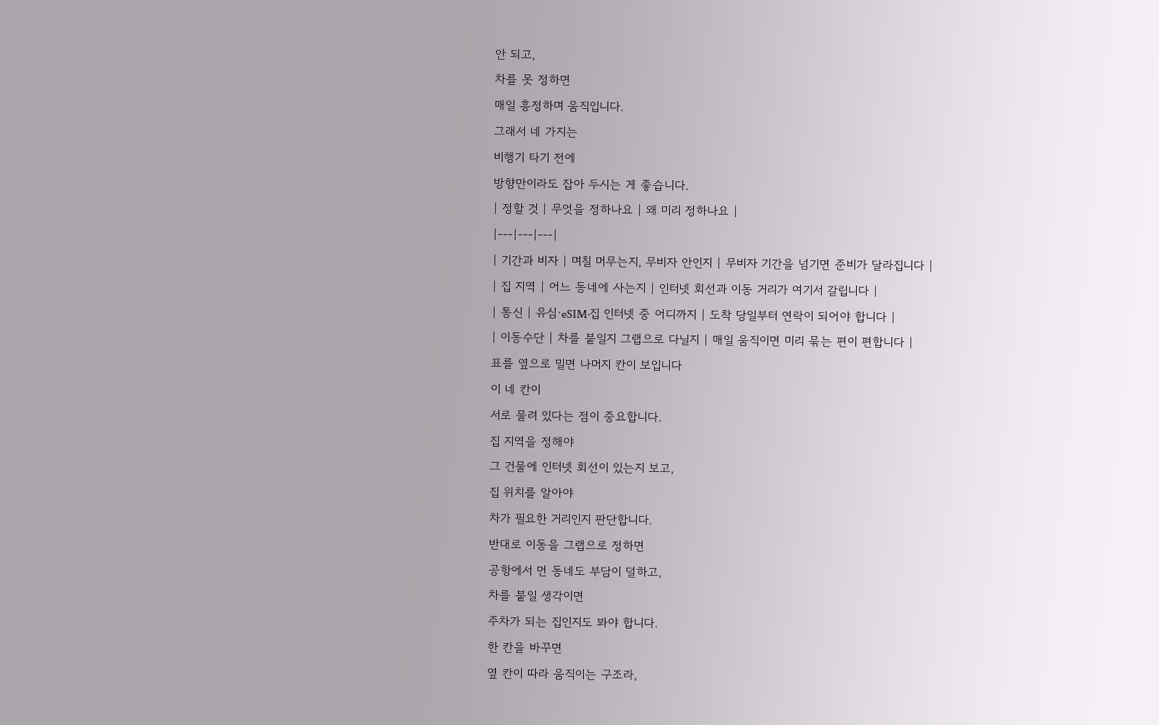안 되고,
차를 못 정하면
매일 흥정하며 움직입니다.
그래서 네 가지는
비행기 타기 전에
방향만이라도 잡아 두시는 게 좋습니다.
| 정할 것 | 무엇을 정하나요 | 왜 미리 정하나요 |
|---|---|---|
| 기간과 비자 | 며칠 머무는지, 무비자 안인지 | 무비자 기간을 넘기면 준비가 달라집니다 |
| 집 지역 | 어느 동네에 사는지 | 인터넷 회선과 이동 거리가 여기서 갈립니다 |
| 통신 | 유심·eSIM·집 인터넷 중 어디까지 | 도착 당일부터 연락이 되어야 합니다 |
| 이동수단 | 차를 붙일지 그랩으로 다닐지 | 매일 움직이면 미리 묶는 편이 편합니다 |
표를 옆으로 밀면 나머지 칸이 보입니다
이 네 칸이
서로 물려 있다는 점이 중요합니다.
집 지역을 정해야
그 건물에 인터넷 회선이 있는지 보고,
집 위치를 알아야
차가 필요한 거리인지 판단합니다.
반대로 이동을 그랩으로 정하면
공항에서 먼 동네도 부담이 덜하고,
차를 붙일 생각이면
주차가 되는 집인지도 봐야 합니다.
한 칸을 바꾸면
옆 칸이 따라 움직이는 구조라,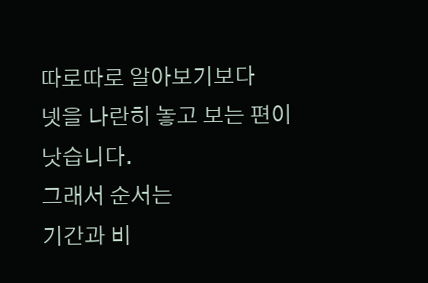따로따로 알아보기보다
넷을 나란히 놓고 보는 편이 낫습니다.
그래서 순서는
기간과 비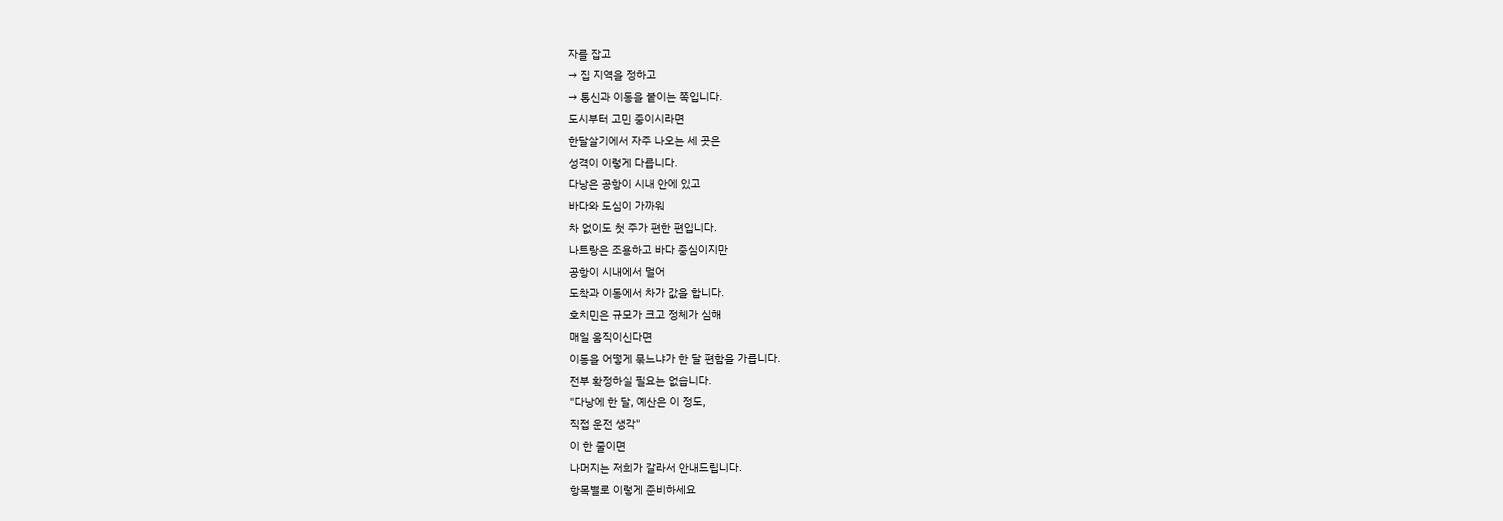자를 잡고
→ 집 지역을 정하고
→ 통신과 이동을 붙이는 쪽입니다.
도시부터 고민 중이시라면
한달살기에서 자주 나오는 세 곳은
성격이 이렇게 다릅니다.
다낭은 공항이 시내 안에 있고
바다와 도심이 가까워
차 없이도 첫 주가 편한 편입니다.
나트랑은 조용하고 바다 중심이지만
공항이 시내에서 멀어
도착과 이동에서 차가 값을 합니다.
호치민은 규모가 크고 정체가 심해
매일 움직이신다면
이동을 어떻게 묶느냐가 한 달 편함을 가릅니다.
전부 확정하실 필요는 없습니다.
"다낭에 한 달, 예산은 이 정도,
직접 운전 생각"
이 한 줄이면
나머지는 저희가 갈라서 안내드립니다.
항목별로 이렇게 준비하세요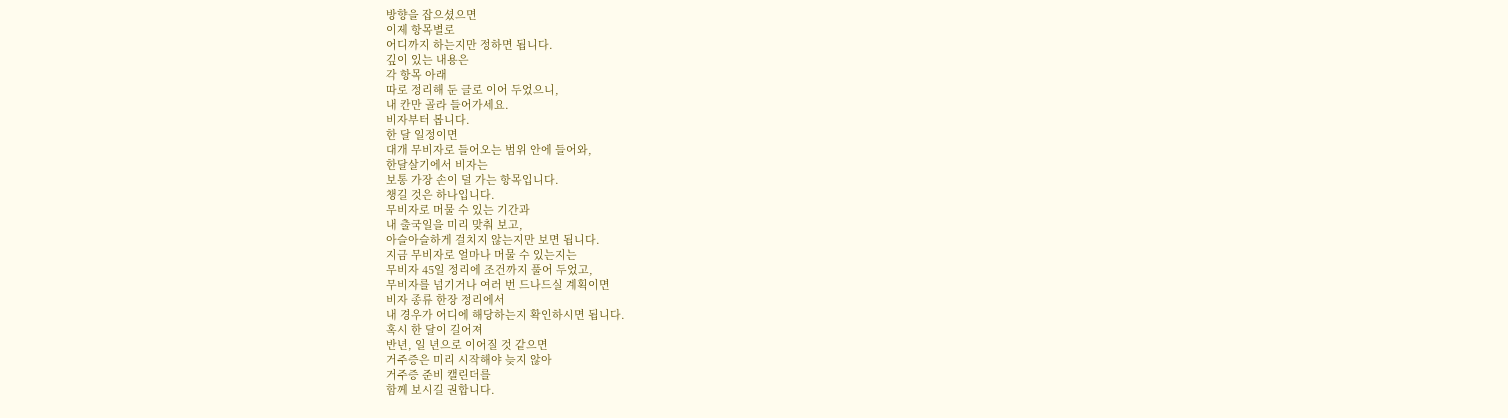방향을 잡으셨으면
이제 항목별로
어디까지 하는지만 정하면 됩니다.
깊이 있는 내용은
각 항목 아래
따로 정리해 둔 글로 이어 두었으니,
내 칸만 골라 들어가세요.
비자부터 봅니다.
한 달 일정이면
대개 무비자로 들어오는 범위 안에 들어와,
한달살기에서 비자는
보통 가장 손이 덜 가는 항목입니다.
챙길 것은 하나입니다.
무비자로 머물 수 있는 기간과
내 출국일을 미리 맞춰 보고,
아슬아슬하게 걸치지 않는지만 보면 됩니다.
지금 무비자로 얼마나 머물 수 있는지는
무비자 45일 정리에 조건까지 풀어 두었고,
무비자를 넘기거나 여러 번 드나드실 계획이면
비자 종류 한장 정리에서
내 경우가 어디에 해당하는지 확인하시면 됩니다.
혹시 한 달이 길어져
반년, 일 년으로 이어질 것 같으면
거주증은 미리 시작해야 늦지 않아
거주증 준비 캘린더를
함께 보시길 권합니다.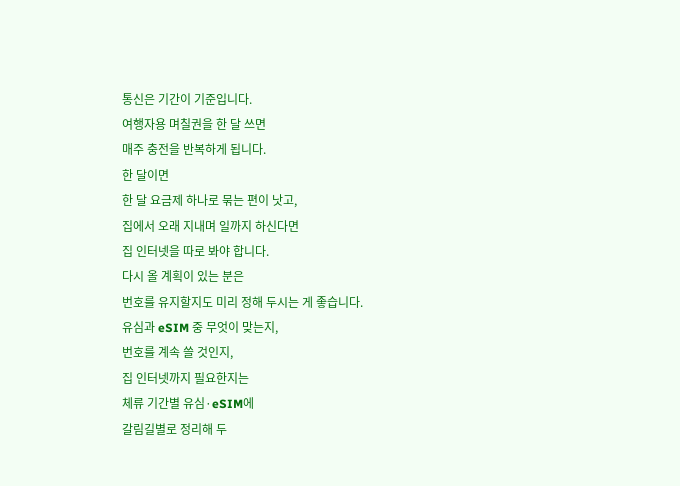통신은 기간이 기준입니다.
여행자용 며칠권을 한 달 쓰면
매주 충전을 반복하게 됩니다.
한 달이면
한 달 요금제 하나로 묶는 편이 낫고,
집에서 오래 지내며 일까지 하신다면
집 인터넷을 따로 봐야 합니다.
다시 올 계획이 있는 분은
번호를 유지할지도 미리 정해 두시는 게 좋습니다.
유심과 eSIM 중 무엇이 맞는지,
번호를 계속 쓸 것인지,
집 인터넷까지 필요한지는
체류 기간별 유심·eSIM에
갈림길별로 정리해 두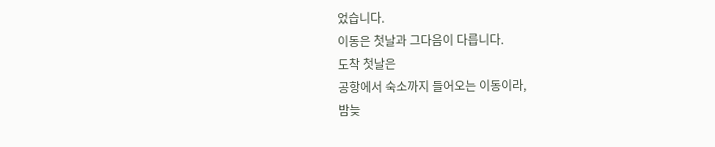었습니다.
이동은 첫날과 그다음이 다릅니다.
도착 첫날은
공항에서 숙소까지 들어오는 이동이라,
밤늦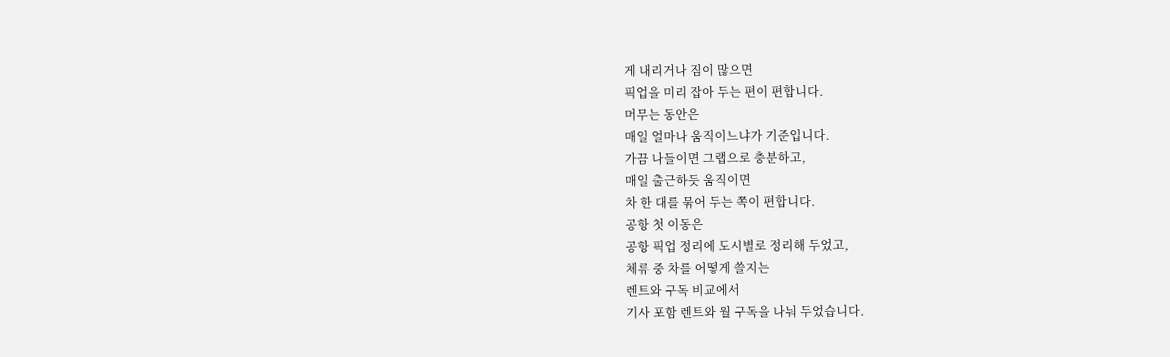게 내리거나 짐이 많으면
픽업을 미리 잡아 두는 편이 편합니다.
머무는 동안은
매일 얼마나 움직이느냐가 기준입니다.
가끔 나들이면 그랩으로 충분하고,
매일 출근하듯 움직이면
차 한 대를 묶어 두는 쪽이 편합니다.
공항 첫 이동은
공항 픽업 정리에 도시별로 정리해 두었고,
체류 중 차를 어떻게 쓸지는
렌트와 구독 비교에서
기사 포함 렌트와 월 구독을 나눠 두었습니다.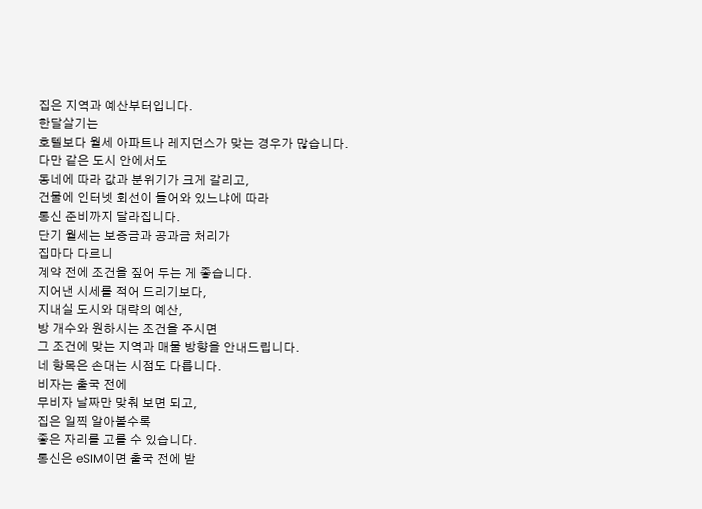집은 지역과 예산부터입니다.
한달살기는
호텔보다 월세 아파트나 레지던스가 맞는 경우가 많습니다.
다만 같은 도시 안에서도
동네에 따라 값과 분위기가 크게 갈리고,
건물에 인터넷 회선이 들어와 있느냐에 따라
통신 준비까지 달라집니다.
단기 월세는 보증금과 공과금 처리가
집마다 다르니
계약 전에 조건을 짚어 두는 게 좋습니다.
지어낸 시세를 적어 드리기보다,
지내실 도시와 대략의 예산,
방 개수와 원하시는 조건을 주시면
그 조건에 맞는 지역과 매물 방향을 안내드립니다.
네 항목은 손대는 시점도 다릅니다.
비자는 출국 전에
무비자 날짜만 맞춰 보면 되고,
집은 일찍 알아볼수록
좋은 자리를 고를 수 있습니다.
통신은 eSIM이면 출국 전에 받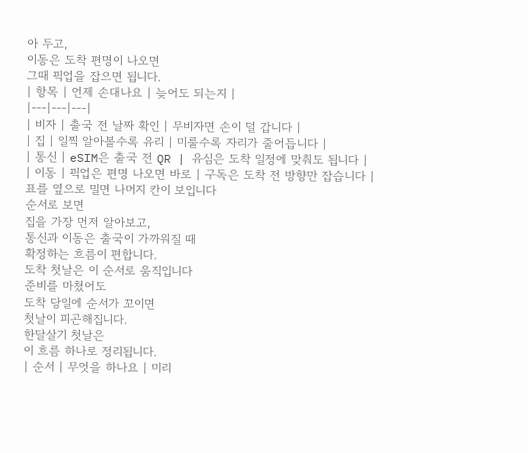아 두고,
이동은 도착 편명이 나오면
그때 픽업을 잡으면 됩니다.
| 항목 | 언제 손대나요 | 늦어도 되는지 |
|---|---|---|
| 비자 | 출국 전 날짜 확인 | 무비자면 손이 덜 갑니다 |
| 집 | 일찍 알아볼수록 유리 | 미룰수록 자리가 줄어듭니다 |
| 통신 | eSIM은 출국 전 QR | 유심은 도착 일정에 맞춰도 됩니다 |
| 이동 | 픽업은 편명 나오면 바로 | 구독은 도착 전 방향만 잡습니다 |
표를 옆으로 밀면 나머지 칸이 보입니다
순서로 보면
집을 가장 먼저 알아보고,
통신과 이동은 출국이 가까워질 때
확정하는 흐름이 편합니다.
도착 첫날은 이 순서로 움직입니다
준비를 마쳤어도
도착 당일에 순서가 꼬이면
첫날이 피곤해집니다.
한달살기 첫날은
이 흐름 하나로 정리됩니다.
| 순서 | 무엇을 하나요 | 미리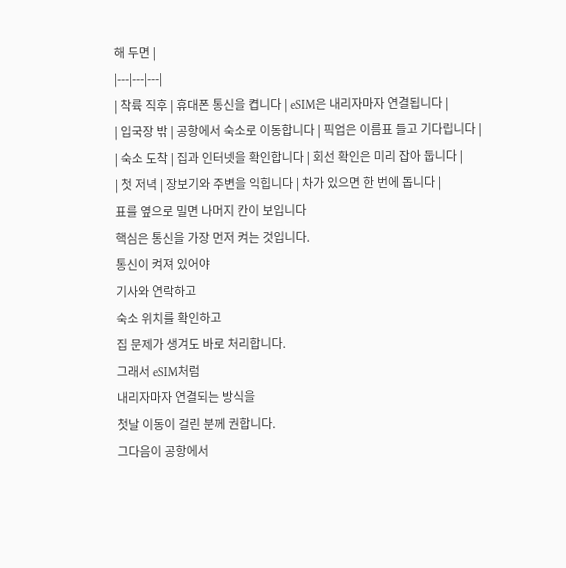해 두면 |
|---|---|---|
| 착륙 직후 | 휴대폰 통신을 켭니다 | eSIM은 내리자마자 연결됩니다 |
| 입국장 밖 | 공항에서 숙소로 이동합니다 | 픽업은 이름표 들고 기다립니다 |
| 숙소 도착 | 집과 인터넷을 확인합니다 | 회선 확인은 미리 잡아 둡니다 |
| 첫 저녁 | 장보기와 주변을 익힙니다 | 차가 있으면 한 번에 돕니다 |
표를 옆으로 밀면 나머지 칸이 보입니다
핵심은 통신을 가장 먼저 켜는 것입니다.
통신이 켜져 있어야
기사와 연락하고
숙소 위치를 확인하고
집 문제가 생겨도 바로 처리합니다.
그래서 eSIM처럼
내리자마자 연결되는 방식을
첫날 이동이 걸린 분께 권합니다.
그다음이 공항에서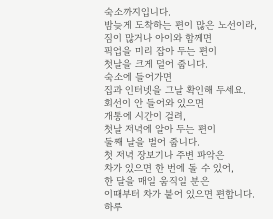숙소까지입니다.
밤늦게 도착하는 편이 많은 노선이라,
짐이 많거나 아이와 함께면
픽업을 미리 잡아 두는 편이
첫날을 크게 덜어 줍니다.
숙소에 들어가면
집과 인터넷을 그날 확인해 두세요.
회선이 안 들어와 있으면
개통에 시간이 걸려,
첫날 저녁에 알아 두는 편이
둘째 날을 벌어 줍니다.
첫 저녁 장보기나 주변 파악은
차가 있으면 한 번에 돌 수 있어,
한 달을 매일 움직일 분은
이때부터 차가 붙어 있으면 편합니다.
하루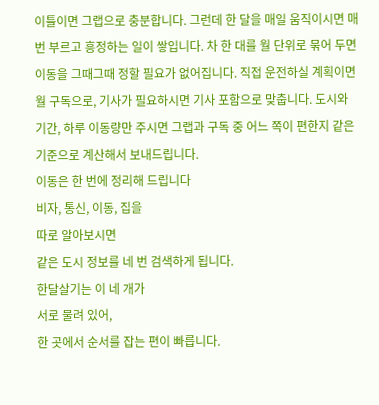이틀이면 그랩으로 충분합니다. 그런데 한 달을 매일 움직이시면 매번 부르고 흥정하는 일이 쌓입니다. 차 한 대를 월 단위로 묶어 두면 이동을 그때그때 정할 필요가 없어집니다. 직접 운전하실 계획이면 월 구독으로, 기사가 필요하시면 기사 포함으로 맞춥니다. 도시와 기간, 하루 이동량만 주시면 그랩과 구독 중 어느 쪽이 편한지 같은 기준으로 계산해서 보내드립니다.
이동은 한 번에 정리해 드립니다
비자, 통신, 이동, 집을
따로 알아보시면
같은 도시 정보를 네 번 검색하게 됩니다.
한달살기는 이 네 개가
서로 물려 있어,
한 곳에서 순서를 잡는 편이 빠릅니다.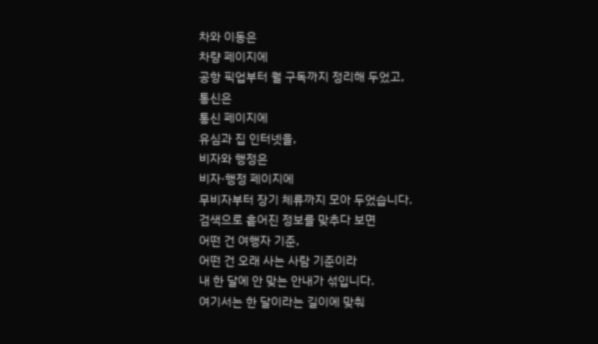차와 이동은
차량 페이지에
공항 픽업부터 월 구독까지 정리해 두었고,
통신은
통신 페이지에
유심과 집 인터넷을,
비자와 행정은
비자·행정 페이지에
무비자부터 장기 체류까지 모아 두었습니다.
검색으로 흩어진 정보를 맞추다 보면
어떤 건 여행자 기준,
어떤 건 오래 사는 사람 기준이라
내 한 달에 안 맞는 안내가 섞입니다.
여기서는 한 달이라는 길이에 맞춰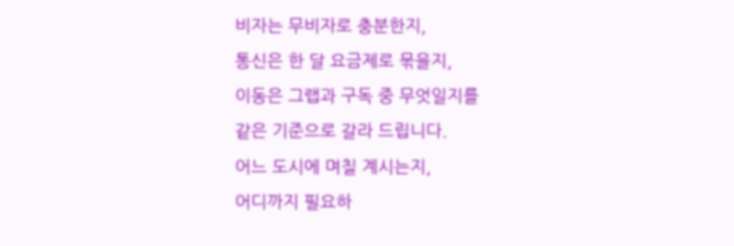비자는 무비자로 충분한지,
통신은 한 달 요금제로 묶을지,
이동은 그랩과 구독 중 무엇일지를
같은 기준으로 갈라 드립니다.
어느 도시에 며칠 계시는지,
어디까지 필요하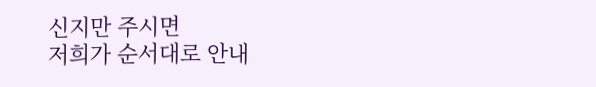신지만 주시면
저희가 순서대로 안내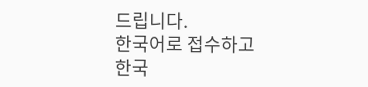드립니다.
한국어로 접수하고
한국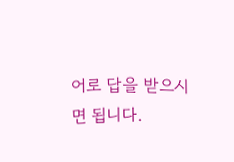어로 답을 받으시면 됩니다.